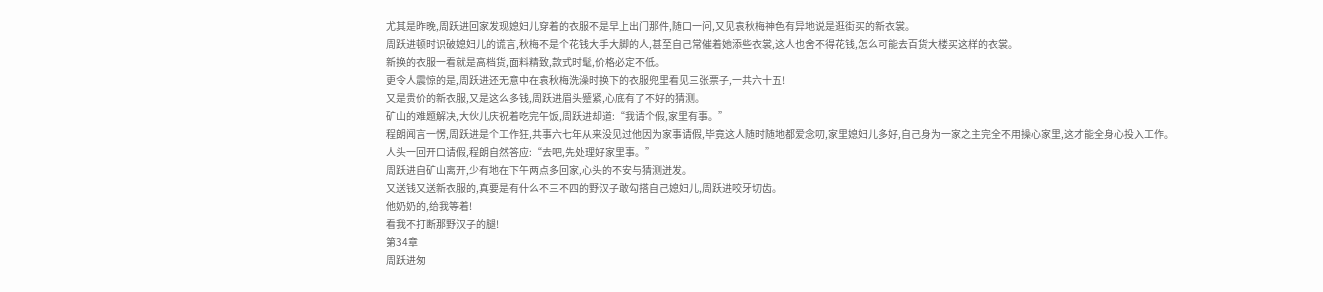尤其是昨晚,周跃进回家发现媳妇儿穿着的衣服不是早上出门那件,随口一问,又见袁秋梅神色有异地说是逛街买的新衣裳。
周跃进顿时识破媳妇儿的谎言,秋梅不是个花钱大手大脚的人,甚至自己常催着她添些衣裳,这人也舍不得花钱,怎么可能去百货大楼买这样的衣裳。
新换的衣服一看就是高档货,面料精致,款式时髦,价格必定不低。
更令人震惊的是,周跃进还无意中在袁秋梅洗澡时换下的衣服兜里看见三张票子,一共六十五!
又是贵价的新衣服,又是这么多钱,周跃进眉头蹙紧,心底有了不好的猜测。
矿山的难题解决,大伙儿庆祝着吃完午饭,周跃进却道:“我请个假,家里有事。”
程朗闻言一愣,周跃进是个工作狂,共事六七年从来没见过他因为家事请假,毕竟这人随时随地都爱念叨,家里媳妇儿多好,自己身为一家之主完全不用操心家里,这才能全身心投入工作。
人头一回开口请假,程朗自然答应:“去吧,先处理好家里事。”
周跃进自矿山离开,少有地在下午两点多回家,心头的不安与猜测迸发。
又送钱又送新衣服的,真要是有什么不三不四的野汉子敢勾搭自己媳妇儿,周跃进咬牙切齿。
他奶奶的,给我等着!
看我不打断那野汉子的腿!
第34章
周跃进匆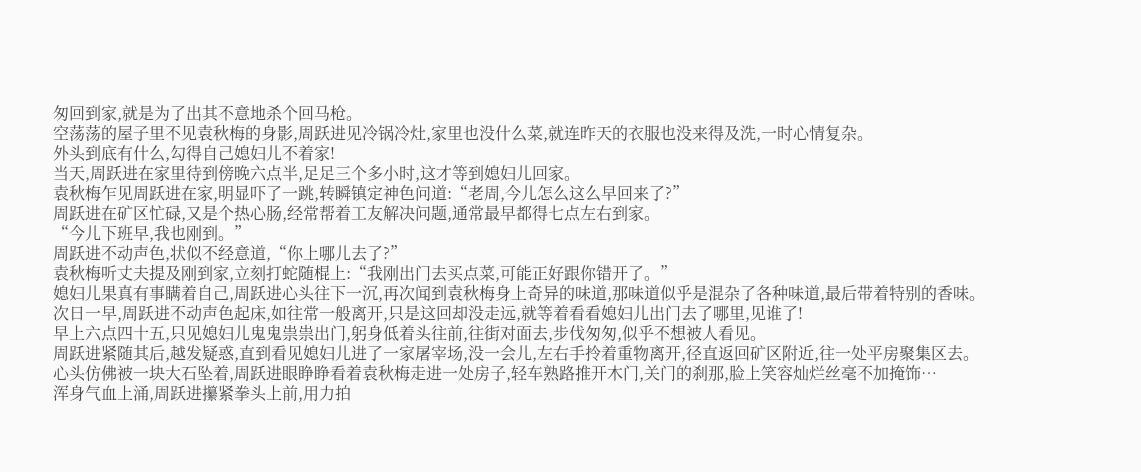匆回到家,就是为了出其不意地杀个回马枪。
空荡荡的屋子里不见袁秋梅的身影,周跃进见冷锅冷灶,家里也没什么菜,就连昨天的衣服也没来得及洗,一时心情复杂。
外头到底有什么,勾得自己媳妇儿不着家!
当天,周跃进在家里待到傍晚六点半,足足三个多小时,这才等到媳妇儿回家。
袁秋梅乍见周跃进在家,明显吓了一跳,转瞬镇定神色问道:“老周,今儿怎么这么早回来了?”
周跃进在矿区忙碌,又是个热心肠,经常帮着工友解决问题,通常最早都得七点左右到家。
“今儿下班早,我也刚到。”
周跃进不动声色,状似不经意道,“你上哪儿去了?”
袁秋梅听丈夫提及刚到家,立刻打蛇随棍上:“我刚出门去买点菜,可能正好跟你错开了。”
媳妇儿果真有事瞒着自己,周跃进心头往下一沉,再次闻到袁秋梅身上奇异的味道,那味道似乎是混杂了各种味道,最后带着特别的香味。
次日一早,周跃进不动声色起床,如往常一般离开,只是这回却没走远,就等着看看媳妇儿出门去了哪里,见谁了!
早上六点四十五,只见媳妇儿鬼鬼祟祟出门,躬身低着头往前,往街对面去,步伐匆匆,似乎不想被人看见。
周跃进紧随其后,越发疑惑,直到看见媳妇儿进了一家屠宰场,没一会儿,左右手拎着重物离开,径直返回矿区附近,往一处平房聚集区去。
心头仿佛被一块大石坠着,周跃进眼睁睁看着袁秋梅走进一处房子,轻车熟路推开木门,关门的刹那,脸上笑容灿烂丝毫不加掩饰…
浑身气血上涌,周跃进攥紧拳头上前,用力拍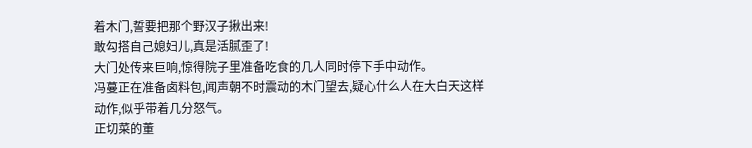着木门,誓要把那个野汉子揪出来!
敢勾搭自己媳妇儿,真是活腻歪了!
大门处传来巨响,惊得院子里准备吃食的几人同时停下手中动作。
冯蔓正在准备卤料包,闻声朝不时震动的木门望去,疑心什么人在大白天这样动作,似乎带着几分怒气。
正切菜的董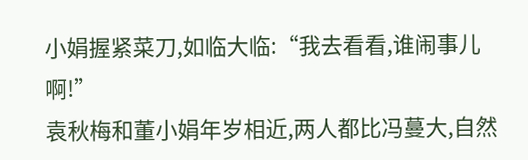小娟握紧菜刀,如临大临:“我去看看,谁闹事儿啊!”
袁秋梅和董小娟年岁相近,两人都比冯蔓大,自然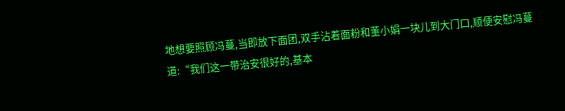地想要照顾冯蔓,当即放下面团,双手沾着面粉和董小娟一块儿到大门口,顺便安慰冯蔓道:“我们这一带治安很好的,基本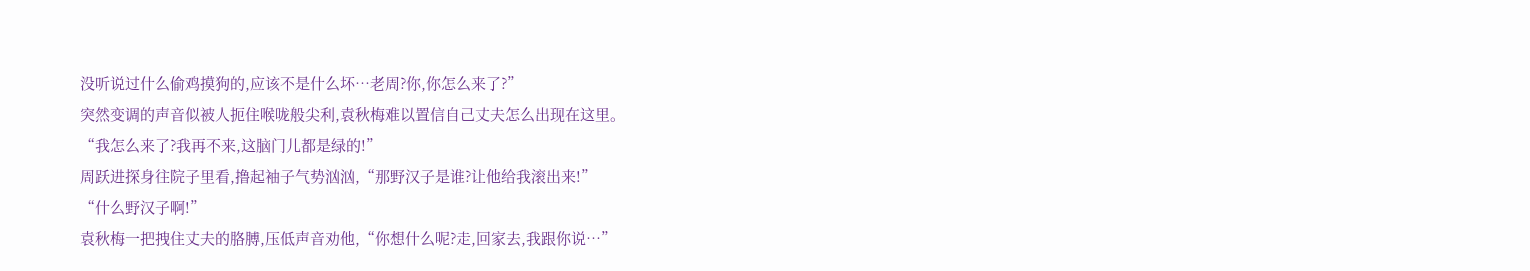没听说过什么偷鸡摸狗的,应该不是什么坏…老周?你,你怎么来了?”
突然变调的声音似被人扼住喉咙般尖利,袁秋梅难以置信自己丈夫怎么出现在这里。
“我怎么来了?我再不来,这脑门儿都是绿的!”
周跃进探身往院子里看,撸起袖子气势汹汹,“那野汉子是谁?让他给我滚出来!”
“什么野汉子啊!”
袁秋梅一把拽住丈夫的胳膊,压低声音劝他,“你想什么呢?走,回家去,我跟你说…”